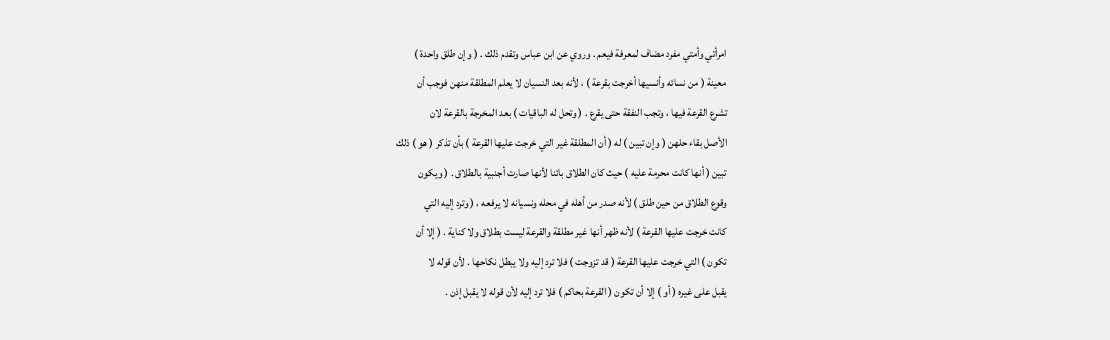امرأتي وأمتي مفرد مضاف لمعرفة فيعم . وروي عن ابن عباس وتقدم ذلك . ( وإن طلق واحدة )
معينة ( من نسائه وأنسيها أخرجت بقرعة ) ، لأنه بعد النسيان لا يعلم المطلقة منهن فوجب أن
تشرع القرعة فيها ، وتجب النفقة حتى يقرع . ( وتحل له الباقيات ) بعد المخرجة بالقرعة لان
الأصل بقاء حلهن ( وإن تبين ) له ( أن المطلقة غير التي خرجت عليها القرعة ) بأن تذكر ( هو ) ذلك
تبين ( أنها كانت محرمة عليه ) حيث كان الطلاق بائنا لأنها صارت أجنبية بالطلاق . ( ويكون
وقوع الطلاق من حين طلق ) لأنه صدر من أهله في محله ونسيانه لا يرفعه ، ( وترد إليه التي
كانت خرجت عليها القرعة ) لأنه ظهر أنها غير مطلقة والقرعة ليست بطلاق ولا كناية . ( إلا أن
تكون ) التي خرجت عليها القرعة ( قد تزوجت ) فلا ترد إليه ولا يبطل نكاحها . لأن قوله لا
يقبل على غيره ( أو ) إلا أن تكون ( القرعة بحاكم ) فلا ترد إليه لأن قوله لا يقبل إذن .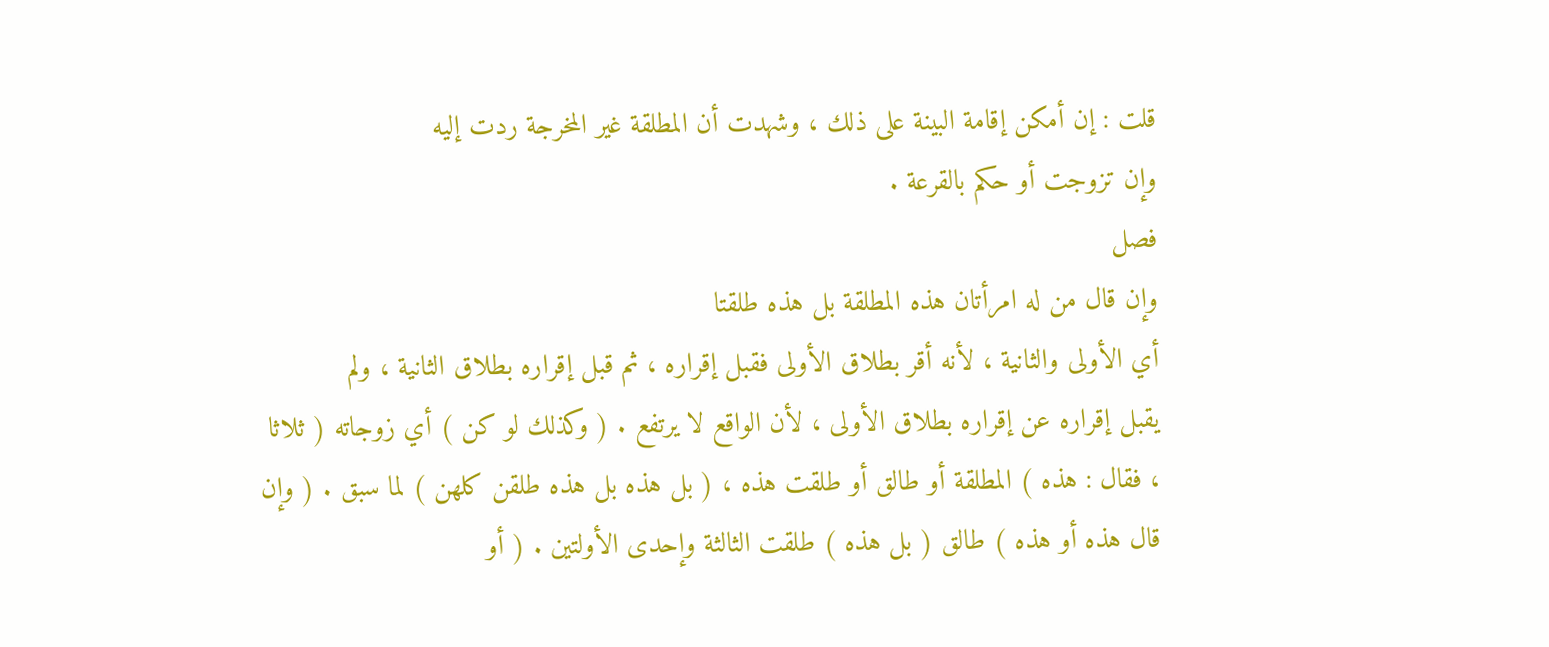قلت : إن أمكن إقامة البينة على ذلك ، وشهدت أن المطلقة غير المخرجة ردت إليه
وإن تزوجت أو حكم بالقرعة .
فصل
وإن قال من له امرأتان هذه المطلقة بل هذه طلقتا
أي الأولى والثانية ، لأنه أقر بطلاق الأولى فقبل إقراره ، ثم قبل إقراره بطلاق الثانية ، ولم
يقبل إقراره عن إقراره بطلاق الأولى ، لأن الواقع لا يرتفع . ( وكذلك لو كن ) أي زوجاته ( ثلاثا
، فقال : هذه ) المطلقة أو طالق أو طلقت هذه ، ( بل هذه بل هذه طلقن كلهن ) لما سبق . ( وإن
قال هذه أو هذه ) طالق ( بل هذه ) طلقت الثالثة وإحدى الأولتين . ( أو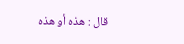قال : هذه أو هذه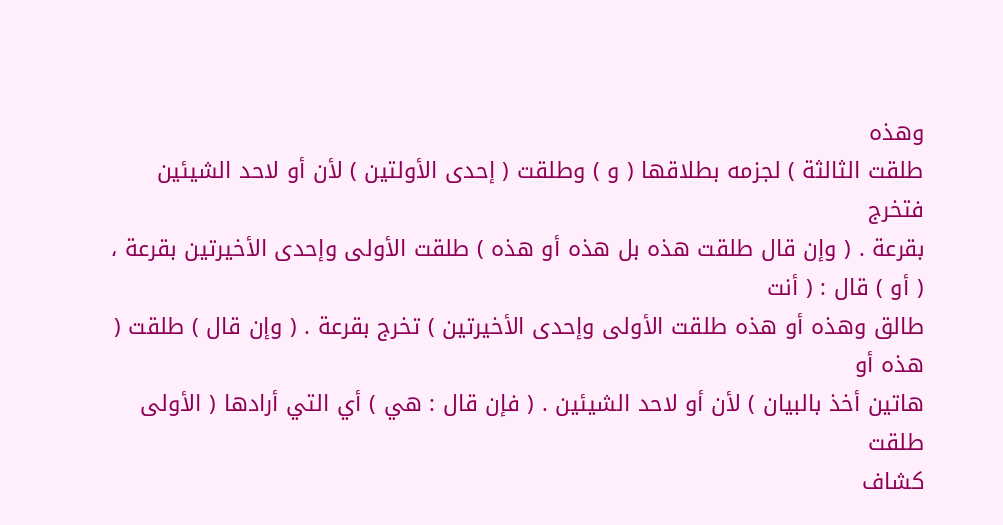وهذه
طلقت الثالثة ) لجزمه بطلاقها ( و ) وطلقت ( إحدى الأولتين ) لأن أو لاحد الشيئين فتخرج
بقرعة . ( وإن قال طلقت هذه بل هذه أو هذه ) طلقت الأولى وإحدى الأخيرتين بقرعة ، ( أو ) قال : ( أنت
طالق وهذه أو هذه طلقت الأولى وإحدى الأخيرتين ) تخرج بقرعة . ( وإن قال ) طلقت ( هذه أو
هاتين أخذ بالبيان ) لأن أو لاحد الشيئين . ( فإن قال : هي ) أي التي أرادها ( الأولى طلقت
كشاف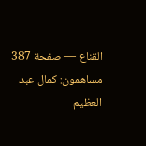القناع — صفحة 387
مساهمون: كمال عبد العظيم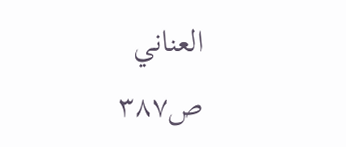العناني
ص٣٨٧